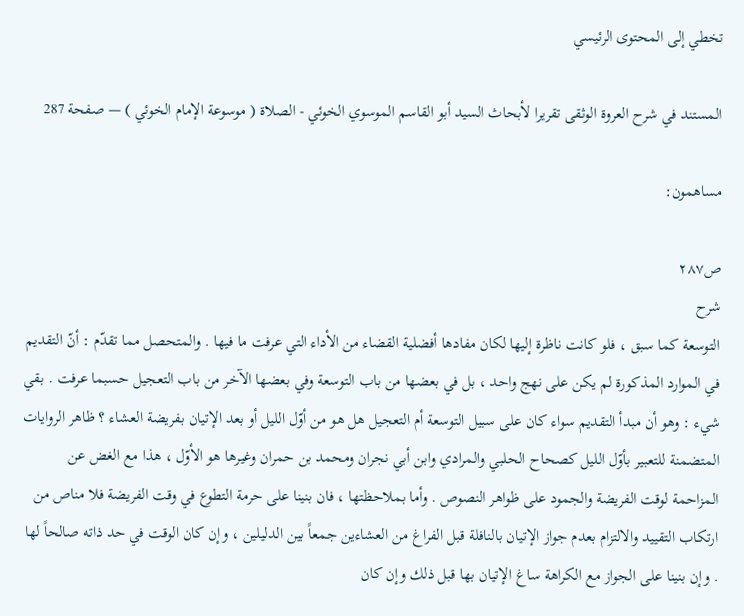تخطي إلى المحتوى الرئيسي

المستند في شرح العروة الوثقى تقريرا لأبحاث السيد أبو القاسم الموسوي الخوئي - الصلاة ( موسوعة الإمام الخوئي ) — صفحة 287

مساهمون:

ص٢٨٧
شرح
التوسعة كما سبق ، فلو كانت ناظرة إليها لكان مفادها أفضلية القضاء من الأداء التي عرفت ما فيها . والمتحصل مما تقدّم : أنّ التقديم في الموارد المذكورة لم يكن على نهج واحد ، بل في بعضها من باب التوسعة وفي بعضها الآخر من باب التعجيل حسبما عرفت . بقي شيء : وهو أن مبدأ التقديم سواء كان على سبيل التوسعة أم التعجيل هل هو من أوّل الليل أو بعد الإتيان بفريضة العشاء ؟ ظاهر الروايات المتضمنة للتعبير بأوّل الليل كصحاح الحلبي والمرادي وابن أبي نجران ومحمد بن حمران وغيرها هو الأوّل ، هذا مع الغض عن المزاحمة لوقت الفريضة والجمود على ظواهر النصوص . وأما بملاحظتها ، فان بنينا على حرمة التطوع في وقت الفريضة فلا مناص من ارتكاب التقييد والالتزام بعدم جواز الإتيان بالنافلة قبل الفراغ من العشاءين جمعاً بين الدليلين ، وإن كان الوقت في حد ذاته صالحاً لها . وإن بنينا على الجواز مع الكراهة ساغ الإتيان بها قبل ذلك وإن كان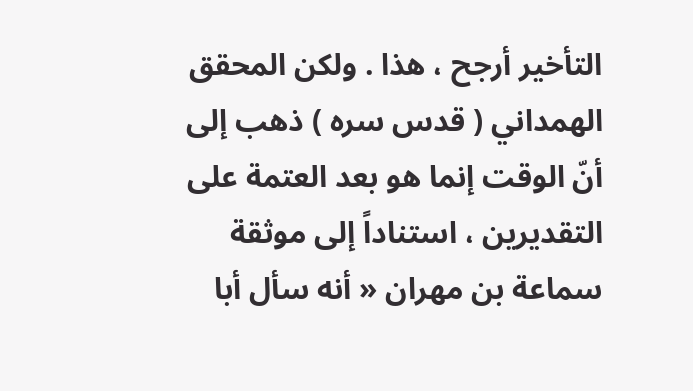التأخير أرجح ، هذا . ولكن المحقق الهمداني ( قدس سره ) ذهب إلى أنّ الوقت إنما هو بعد العتمة على التقديرين ، استناداً إلى موثقة سماعة بن مهران « أنه سأل أبا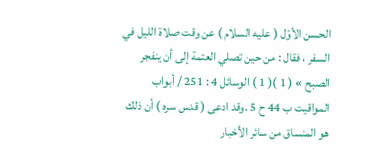الحسن الأوّل ( عليه السلام ) عن وقت صلاة الليل في السفر ، فقال : من حين تصلي العتمة إلى أن ينفجر الصبح » ( 1 )( 1 ) الوسائل 4 : 251 / أبواب المواقيت ب 44 ح 5 .وقد ادعى ( قدس سره ) أن ذلك هو المنساق من سائر الأخبار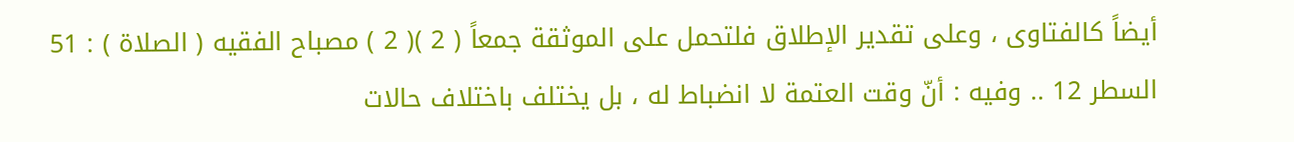أيضاً كالفتاوى ، وعلى تقدير الإطلاق فلتحمل على الموثقة جمعاً ( 2 )( 2 ) مصباح الفقيه ( الصلاة ) : 51 السطر 12 .. وفيه : أنّ وقت العتمة لا انضباط له ، بل يختلف باختلاف حالات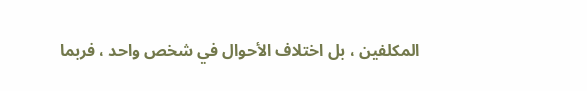المكلفين ، بل اختلاف الأحوال في شخص واحد ، فربما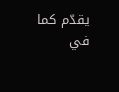يقدّم كما في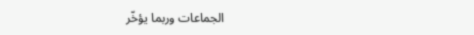الجماعات وربما يؤخّر